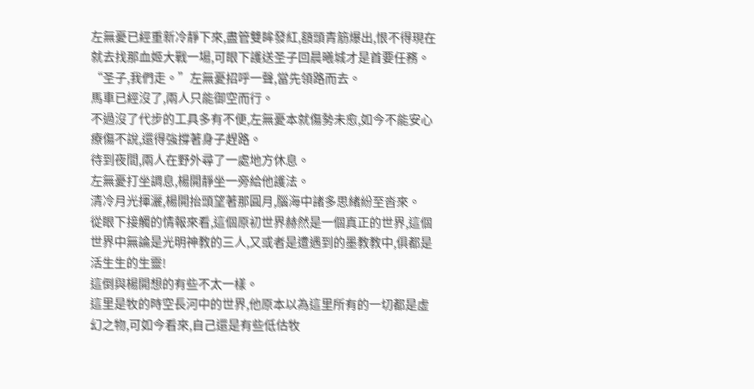左無憂已經重新冷靜下來,盡管雙眸發紅,額頭青筋爆出,恨不得現在就去找那血姬大戰一場,可眼下護送圣子回晨曦城才是首要任務。
“圣子,我們走。”左無憂招呼一聲,當先領路而去。
馬車已經沒了,兩人只能御空而行。
不過沒了代步的工具多有不便,左無憂本就傷勢未愈,如今不能安心療傷不說,還得強撐著身子趕路。
待到夜間,兩人在野外尋了一處地方休息。
左無憂打坐調息,楊開靜坐一旁給他護法。
清冷月光揮灑,楊開抬頭望著那圓月,腦海中諸多思緒紛至沓來。
從眼下接觸的情報來看,這個原初世界赫然是一個真正的世界,這個世界中無論是光明神教的三人,又或者是遭遇到的墨教教中,俱都是活生生的生靈!
這倒與楊開想的有些不太一樣。
這里是牧的時空長河中的世界,他原本以為這里所有的一切都是虛幻之物,可如今看來,自己還是有些低估牧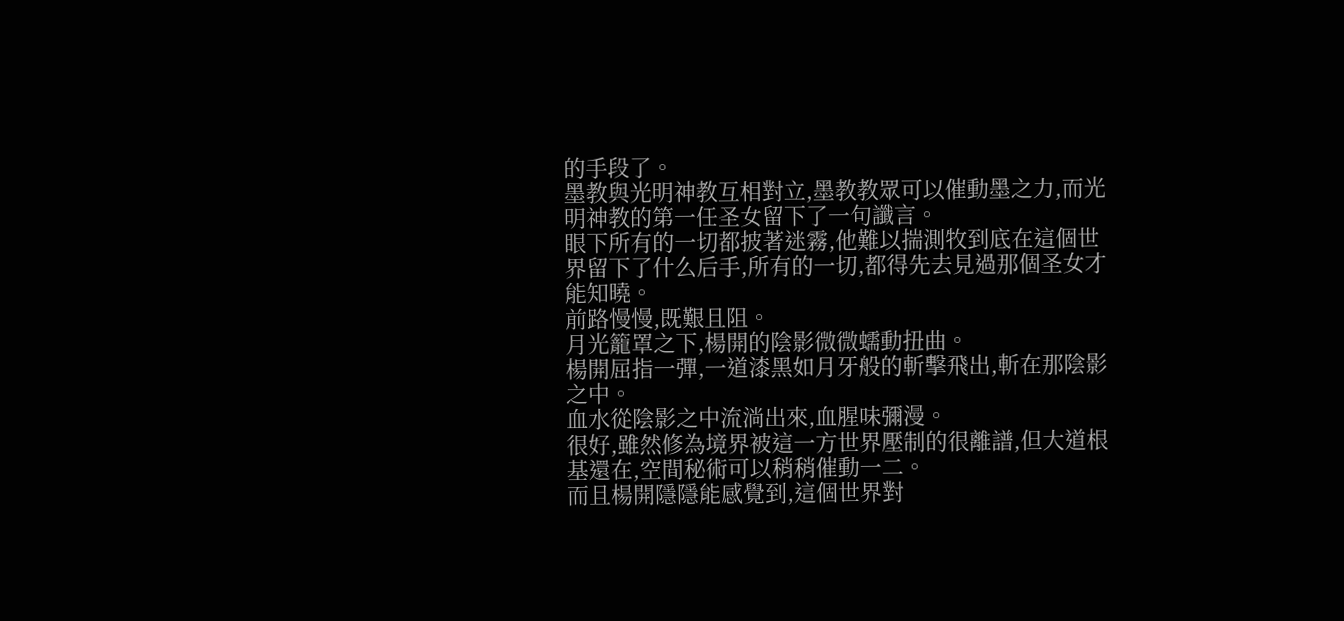的手段了。
墨教與光明神教互相對立,墨教教眾可以催動墨之力,而光明神教的第一任圣女留下了一句讖言。
眼下所有的一切都披著迷霧,他難以揣測牧到底在這個世界留下了什么后手,所有的一切,都得先去見過那個圣女才能知曉。
前路慢慢,既艱且阻。
月光籠罩之下,楊開的陰影微微蠕動扭曲。
楊開屈指一彈,一道漆黑如月牙般的斬擊飛出,斬在那陰影之中。
血水從陰影之中流淌出來,血腥味彌漫。
很好,雖然修為境界被這一方世界壓制的很離譜,但大道根基還在,空間秘術可以稍稍催動一二。
而且楊開隱隱能感覺到,這個世界對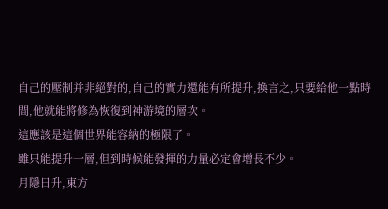自己的壓制并非絕對的,自己的實力還能有所提升,換言之,只要給他一點時間,他就能將修為恢復到神游境的層次。
這應該是這個世界能容納的極限了。
雖只能提升一層,但到時候能發揮的力量必定會增長不少。
月隱日升,東方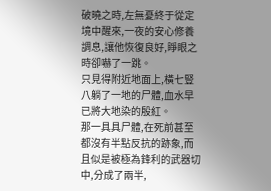破曉之時,左無憂終于從定境中醒來,一夜的安心修養調息,讓他恢復良好,睜眼之時卻嚇了一跳。
只見得附近地面上,橫七豎八躺了一地的尸體,血水早已將大地染的殷紅。
那一具具尸體,在死前甚至都沒有半點反抗的跡象,而且似是被極為鋒利的武器切中,分成了兩半,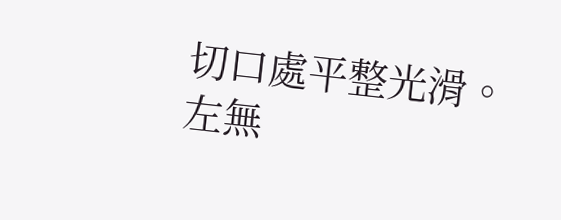切口處平整光滑。
左無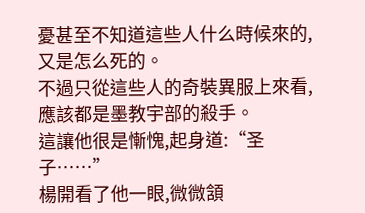憂甚至不知道這些人什么時候來的,又是怎么死的。
不過只從這些人的奇裝異服上來看,應該都是墨教宇部的殺手。
這讓他很是慚愧,起身道:“圣子……”
楊開看了他一眼,微微頷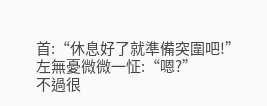首:“休息好了就準備突圍吧!”
左無憂微微一怔:“嗯?”
不過很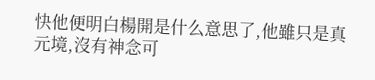快他便明白楊開是什么意思了,他雖只是真元境,沒有神念可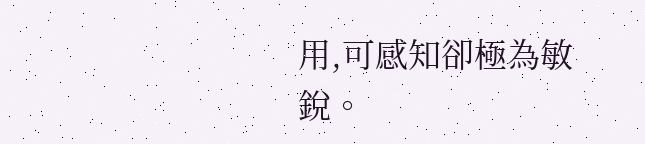用,可感知卻極為敏銳。